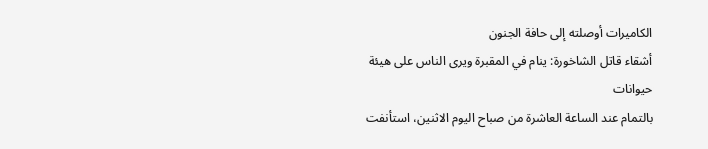الكاميرات أوصلته إلى حافة الجنون
أشقاء قاتل الشاخورة: ينام في المقبرة ويرى الناس على هيئة حيوانات
بالتمام عند الساعة العاشرة من صباح اليوم الاثنين، استأنفت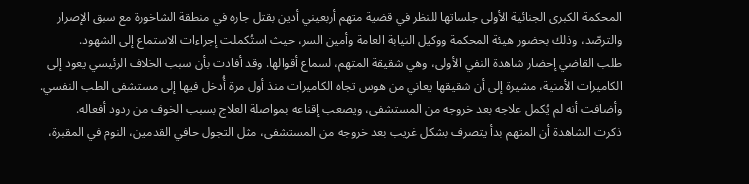المحكمة الكبرى الجنائية الأولى جلساتها للنظر في قضية متهم أربعيني أدين بقتل جاره في منطقة الشاخورة مع سبق الإصرار والترصّد، وذلك بحضور هيئة المحكمة ووكيل النيابة العامة وأمين السر، حيث استُكملت إجراءات الاستماع إلى الشهود.
طلب القاضي إحضار شاهدة النفي الأولى، وهي شقيقة المتهم، لسماع أقوالها. وقد أفادت بأن سبب الخلاف الرئيسي يعود إلى الكاميرات الأمنية، مشيرة إلى أن شقيقها يعاني من هوس تجاه الكاميرات منذ أول مرة أُدخل فيها إلى مستشفى الطب النفسي. وأضافت أنه لم يُكمل علاجه بعد خروجه من المستشفى، ويصعب إقناعه بمواصلة العلاج بسبب الخوف من ردود أفعاله.
ذكرت الشاهدة أن المتهم بدأ يتصرف بشكل غريب بعد خروجه من المستشفى، مثل التجول حافي القدمين، النوم في المقبرة،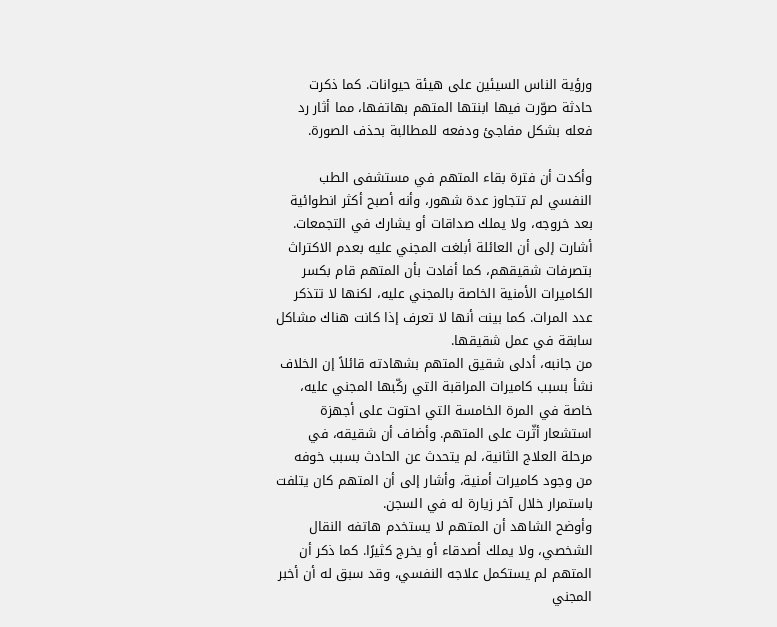ورؤية الناس السيئين على هيئة حيوانات. كما ذكرت حادثة صوّرت فيها ابنتها المتهم بهاتفها، مما أثار رد فعله بشكل مفاجئ ودفعه للمطالبة بحذف الصورة.

وأكدت أن فترة بقاء المتهم في مستشفى الطب النفسي لم تتجاوز عدة شهور، وأنه أصبح أكثر انطوائية بعد خروجه، ولا يملك صداقات أو يشارك في التجمعات.
أشارت إلى أن العائلة أبلغت المجني عليه بعدم الاكتراث بتصرفات شقيقهم، كما أفادت بأن المتهم قام بكسر الكاميرات الأمنية الخاصة بالمجني عليه، لكنها لا تتذكر عدد المرات. كما بينت أنها لا تعرف إذا كانت هناك مشاكل سابقة في عمل شقيقها.
من جانبه، أدلى شقيق المتهم بشهادته قائلاً إن الخلاف نشأ بسبب كاميرات المراقبة التي ركّبها المجني عليه، خاصة في المرة الخامسة التي احتوت على أجهزة استشعار أثّرت على المتهم. وأضاف أن شقيقه، في مرحلة العلاج الثانية، لم يتحدث عن الحادث بسبب خوفه من وجود كاميرات أمنية، وأشار إلى أن المتهم كان يتلفت باستمرار خلال آخر زيارة له في السجن.
وأوضح الشاهد أن المتهم لا يستخدم هاتفه النقال الشخصي، ولا يملك أصدقاء أو يخرج كثيرًا. كما ذكر أن المتهم لم يستكمل علاجه النفسي، وقد سبق له أن أخبر المجني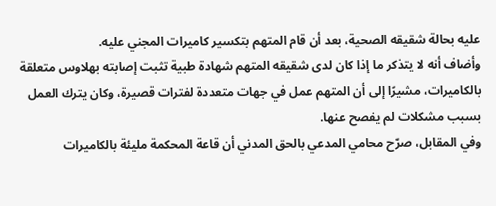عليه بحالة شقيقه الصحية، بعد أن قام المتهم بتكسير كاميرات المجني عليه.
وأضاف أنه لا يتذكر ما إذا كان لدى شقيقه المتهم شهادة طبية تثبت إصابته بهلاوس متعلقة بالكاميرات، مشيرًا إلى أن المتهم عمل في جهات متعددة لفترات قصيرة، وكان يترك العمل بسبب مشكلات لم يفصح عنها.
وفي المقابل، صرّح محامي المدعي بالحق المدني أن قاعة المحكمة مليئة بالكاميرات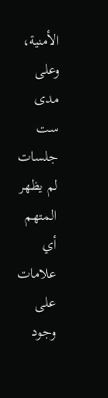الأمنية، وعلى مدى ست جلسات لم يظهر المتهم أي علامات على وجود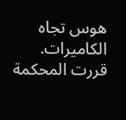هوس تجاه الكاميرات.
قررت المحكمة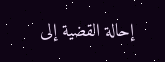إحالة القضية إلى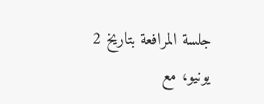جلسة المرافعة بتاريخ 2 يونيو، مع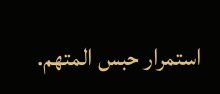استمرار حبس المتهم.